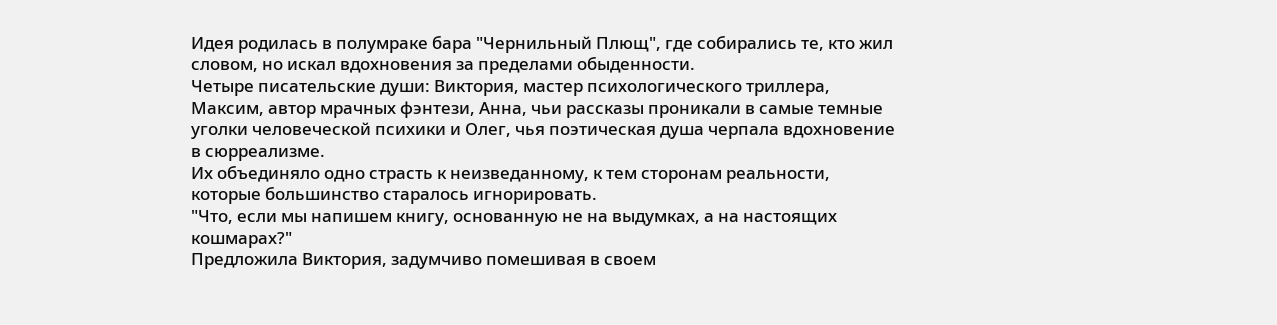Идея родилась в полумраке бара "Чернильный Плющ", где собирались те, кто жил словом, но искал вдохновения за пределами обыденности.
Четыре писательские души: Виктория, мастер психологического триллера, Максим, автор мрачных фэнтези, Анна, чьи рассказы проникали в самые темные уголки человеческой психики и Олег, чья поэтическая душа черпала вдохновение в сюрреализме.
Их объединяло одно страсть к неизведанному, к тем сторонам реальности, которые большинство старалось игнорировать.
"Что, если мы напишем книгу, основанную не на выдумках, а на настоящих кошмарах?"
Предложила Виктория, задумчиво помешивая в своем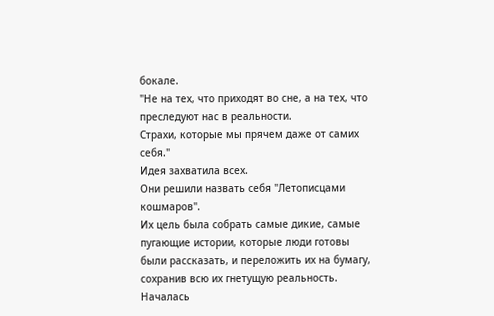бокале.
"Не на тех, что приходят во сне, а на тех, что преследуют нас в реальности.
Страхи, которые мы прячем даже от самих себя."
Идея захватила всех.
Они решили назвать себя "Летописцами кошмаров".
Их цель была собрать самые дикие, самые пугающие истории, которые люди готовы были рассказать, и переложить их на бумагу, сохранив всю их гнетущую реальность.
Началась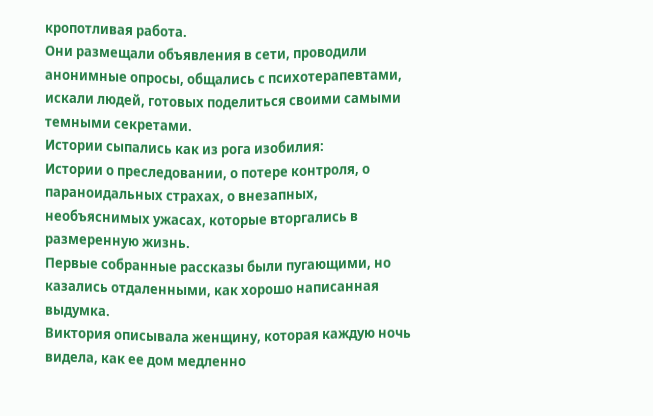кропотливая работа.
Они размещали объявления в сети, проводили анонимные опросы, общались с психотерапевтами, искали людей, готовых поделиться своими самыми темными секретами.
Истории сыпались как из рога изобилия:
Истории о преследовании, о потере контроля, о параноидальных страхах, о внезапных, необъяснимых ужасах, которые вторгались в размеренную жизнь.
Первые собранные рассказы были пугающими, но казались отдаленными, как хорошо написанная выдумка.
Виктория описывала женщину, которая каждую ночь видела, как ее дом медленно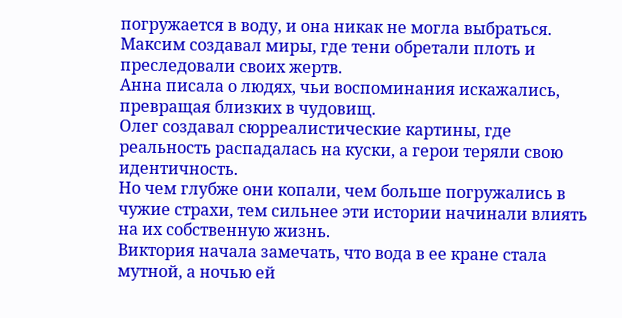погружается в воду, и она никак не могла выбраться.
Максим создавал миры, где тени обретали плоть и преследовали своих жертв.
Анна писала о людях, чьи воспоминания искажались, превращая близких в чудовищ.
Олег создавал сюрреалистические картины, где реальность распадалась на куски, а герои теряли свою идентичность.
Но чем глубже они копали, чем больше погружались в чужие страхи, тем сильнее эти истории начинали влиять на их собственную жизнь.
Виктория начала замечать, что вода в ее кране стала мутной, а ночью ей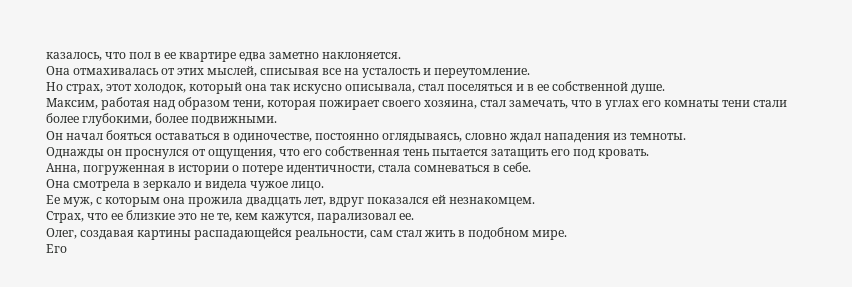казалось, что пол в ее квартире едва заметно наклоняется.
Она отмахивалась от этих мыслей, списывая все на усталость и переутомление.
Но страх, этот холодок, который она так искусно описывала, стал поселяться и в ее собственной душе.
Максим, работая над образом тени, которая пожирает своего хозяина, стал замечать, что в углах его комнаты тени стали более глубокими, более подвижными.
Он начал бояться оставаться в одиночестве, постоянно оглядываясь, словно ждал нападения из темноты.
Однажды он проснулся от ощущения, что его собственная тень пытается затащить его под кровать.
Анна, погруженная в истории о потере идентичности, стала сомневаться в себе.
Она смотрела в зеркало и видела чужое лицо.
Ее муж, с которым она прожила двадцать лет, вдруг показался ей незнакомцем.
Страх, что ее близкие это не те, кем кажутся, парализовал ее.
Олег, создавая картины распадающейся реальности, сам стал жить в подобном мире.
Его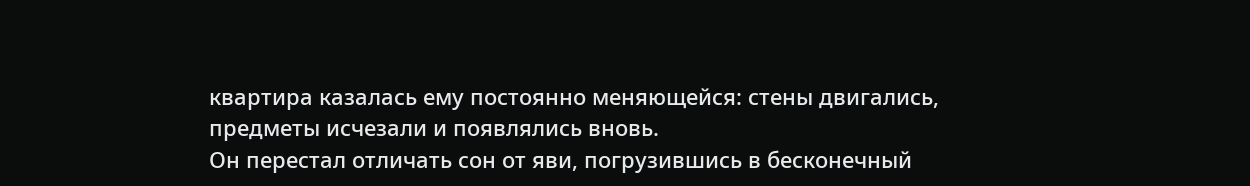квартира казалась ему постоянно меняющейся: стены двигались, предметы исчезали и появлялись вновь.
Он перестал отличать сон от яви, погрузившись в бесконечный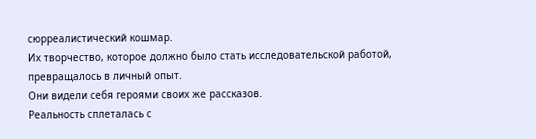сюрреалистический кошмар.
Их творчество, которое должно было стать исследовательской работой, превращалось в личный опыт.
Они видели себя героями своих же рассказов.
Реальность сплеталась с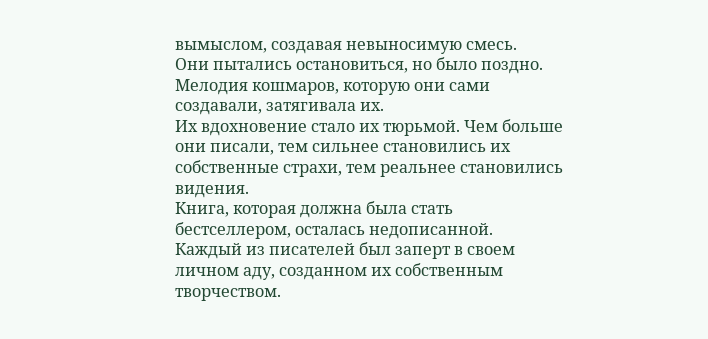вымыслом, создавая невыносимую смесь.
Они пытались остановиться, но было поздно.
Мелодия кошмаров, которую они сами создавали, затягивала их.
Их вдохновение стало их тюрьмой. Чем больше они писали, тем сильнее становились их собственные страхи, тем реальнее становились видения.
Книга, которая должна была стать бестселлером, осталась недописанной.
Каждый из писателей был заперт в своем личном аду, созданном их собственным творчеством.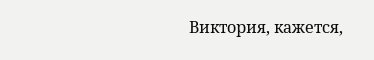Виктория, кажется,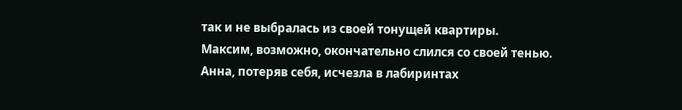так и не выбралась из своей тонущей квартиры.
Максим, возможно, окончательно слился со своей тенью.
Анна, потеряв себя, исчезла в лабиринтах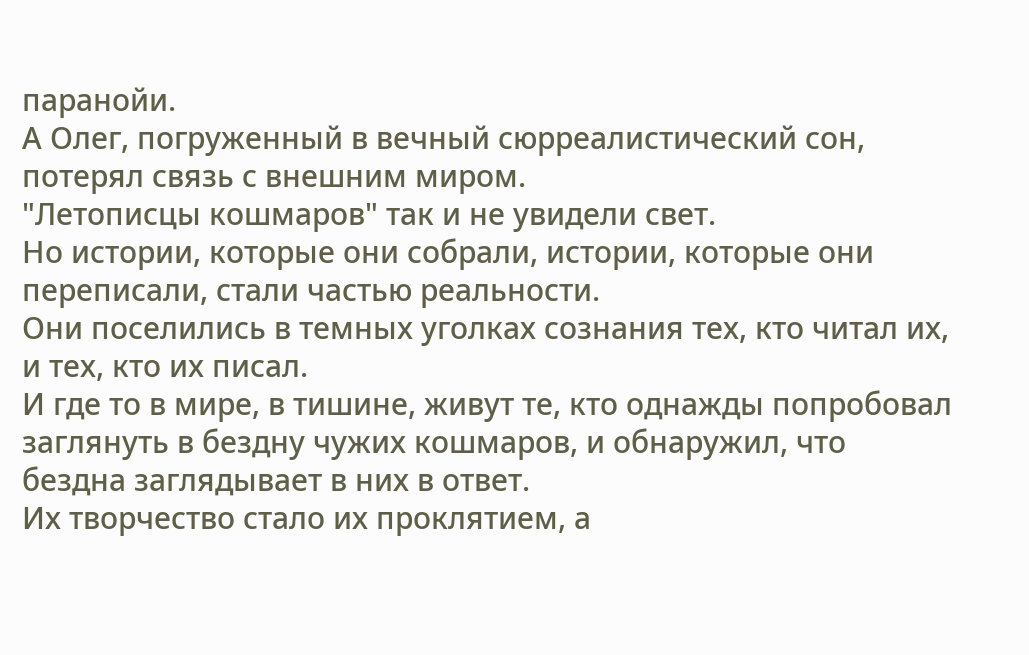паранойи.
А Олег, погруженный в вечный сюрреалистический сон, потерял связь с внешним миром.
"Летописцы кошмаров" так и не увидели свет.
Но истории, которые они собрали, истории, которые они переписали, стали частью реальности.
Они поселились в темных уголках сознания тех, кто читал их, и тех, кто их писал.
И где то в мире, в тишине, живут те, кто однажды попробовал заглянуть в бездну чужих кошмаров, и обнаружил, что бездна заглядывает в них в ответ.
Их творчество стало их проклятием, а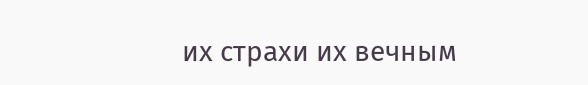их страхи их вечным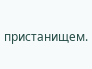пристанищем.